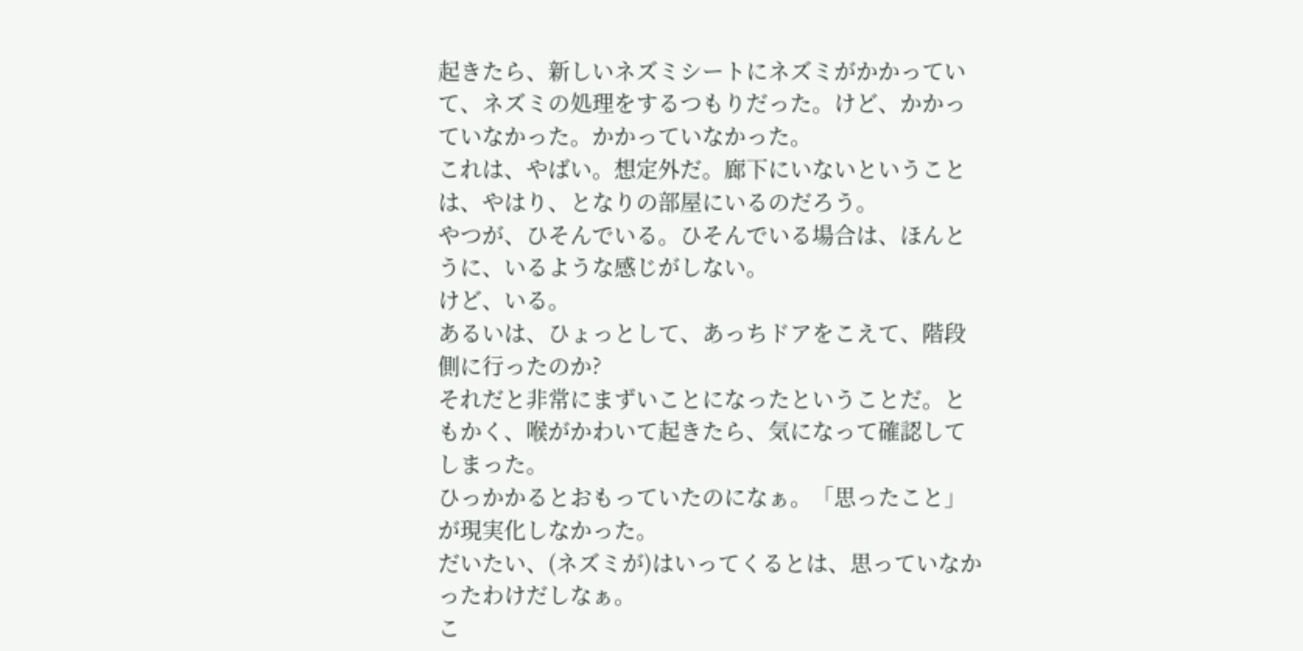起きたら、新しいネズミシートにネズミがかかっていて、ネズミの処理をするつもりだった。けど、かかっていなかった。かかっていなかった。
これは、やばい。想定外だ。廊下にいないということは、やはり、となりの部屋にいるのだろう。
やつが、ひそんでいる。ひそんでいる場合は、ほんとうに、いるような感じがしない。
けど、いる。
あるいは、ひょっとして、あっちドアをこえて、階段側に行ったのか?
それだと非常にまずいことになったということだ。ともかく、喉がかわいて起きたら、気になって確認してしまった。
ひっかかるとおもっていたのになぁ。「思ったこと」が現実化しなかった。
だいたい、(ネズミが)はいってくるとは、思っていなかったわけだしなぁ。
こ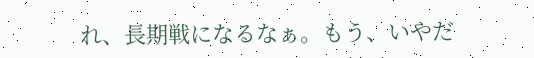れ、長期戦になるなぁ。もう、いやだ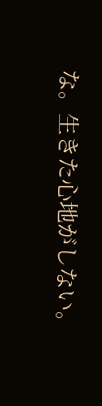な。生きた心地がしない。